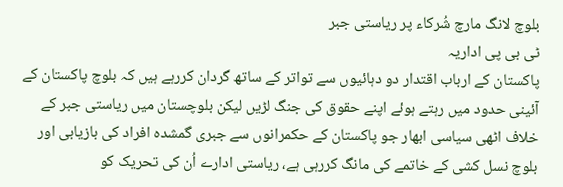بلوچ لانگ مارچ شُرکاء پر ریاستی جبر
ٹی بی پی اداریہ
پاکستان کے ارباب اقتدار دو دہائیوں سے تواتر کے ساتھ گردان کررہے ہیں کہ بلوچ پاکستان کے آئینی حدود میں رہتے ہوئے اپنے حقوق کی جنگ لڑیں لیکن بلوچستان میں ریاستی جبر کے خلاف اٹھی سیاسی ابھار جو پاکستان کے حکمرانوں سے جبری گمشدہ افراد کی بازیابی اور بلوچ نسل کشی کے خاتمے کی مانگ کررہی ہے، ریاستی ادارے اُن کی تحریک کو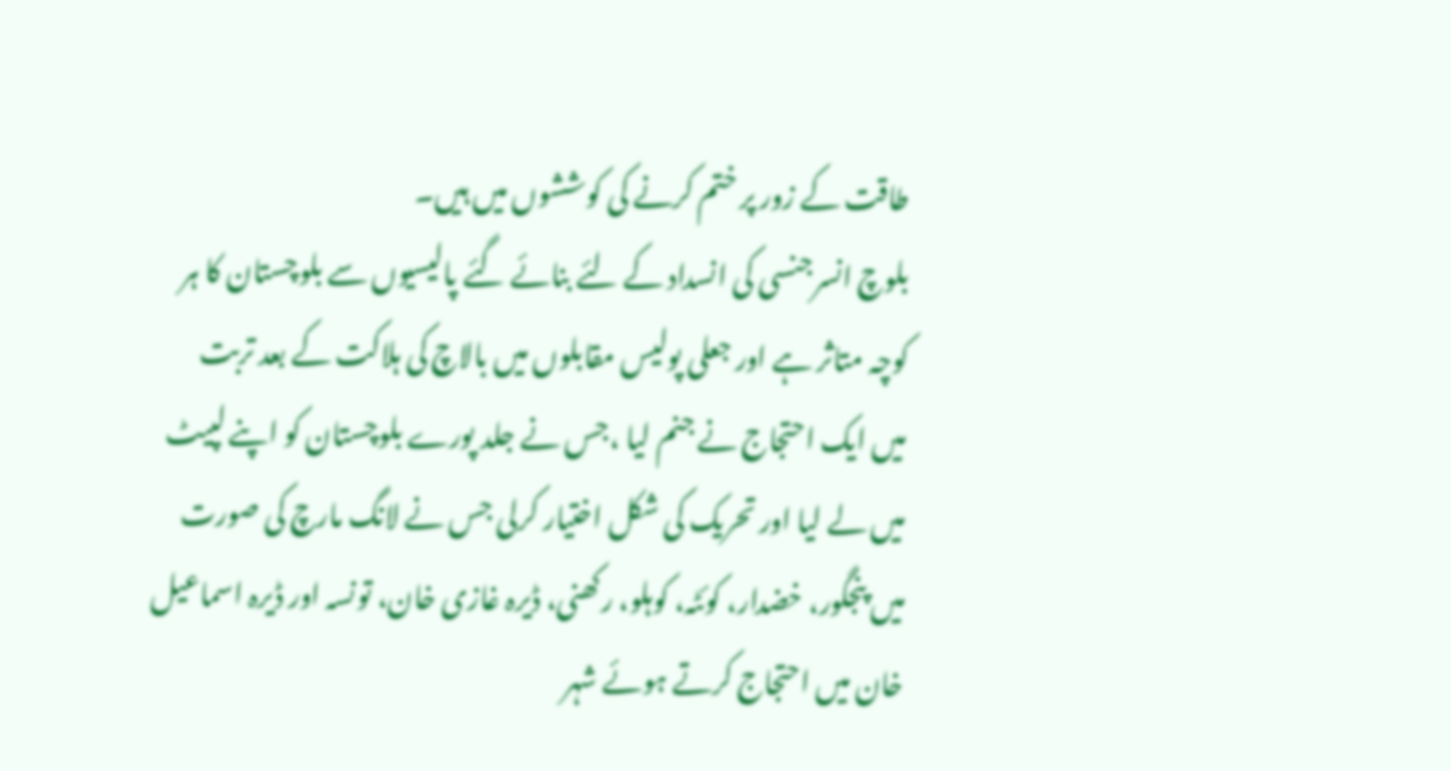طاقت کے زور پر ختم کرنے کی کوششوں میں ہیں۔
بلوچ انسرجنسی کی انسداد کے لئے بنائے گئے پالیسیوں سے بلوچستان کا ہر کوچہ متاثر ہے اور جعلی پولیس مقابلوں میں بالاچ کی ہلاکت کے بعد تربت میں ایک احتجاج نے جنم لیا ،جس نے جلد پورے بلوچستان کو اپنے لپیٹ میں لے لیا اور تحریک کی شکل اختیار کرلی جس نے لانگ مارچ کی صورت میں پنجگور، خضدار، کوئٹہ، کوہلو، رکھنی، ڈیرہ غازی خان، تونسہ اور ڈیرہ اسماعیل خان میں احتجاج کرتے ہوئے شہر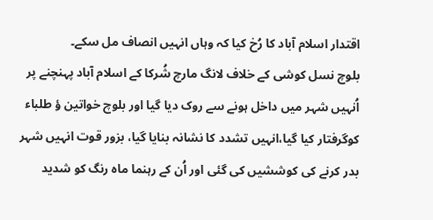اقتدار اسلام آباد کا رُخ کیا کہ وہاں انہیں انصاف مل سکے۔
بلوچ نسل کوشی کے خلاف لانگ مارچ شُرکا کے اسلام آباد پہنچنے پر اُنہیں شہر میں داخل ہونے سے روک دیا گیا اور بلوچ خواتین ؤ طلباء کوگرفتار کیا گیا،انہیں تشدد کا نشانہ بنایا گیا، بزور قوت انہیں شہر بدر کرنے کی کوششیں کی گئی اور اُن کے رہنما ماہ رنگ کو شدید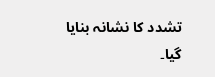تشدد کا نشانہ بنایا گیا۔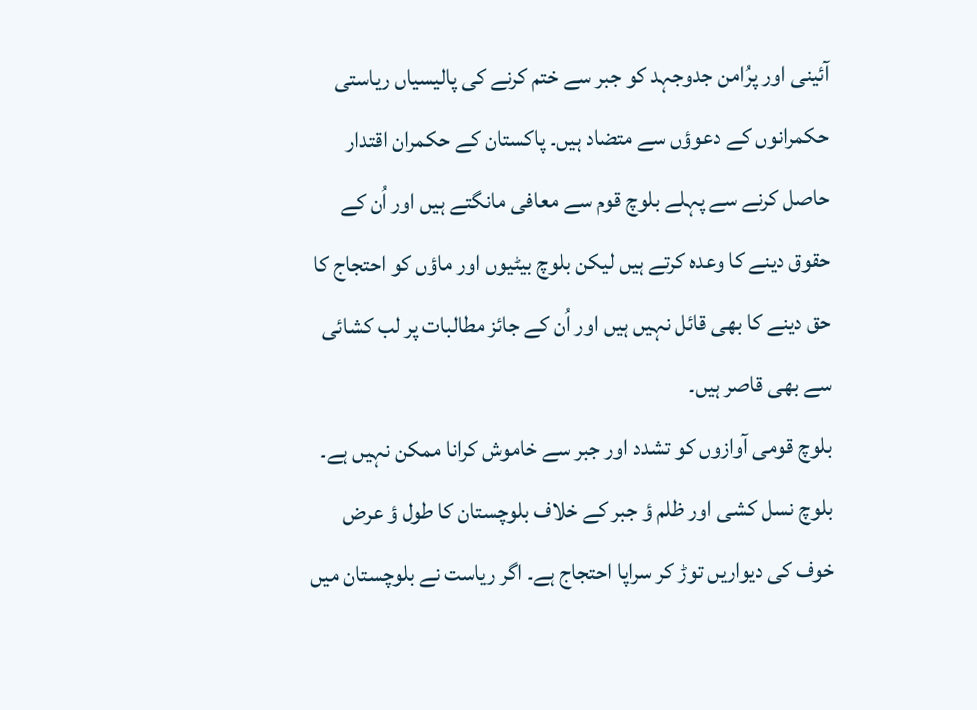آئینی اور پرُامن جدوجہد کو جبر سے ختم کرنے کی پالیسیاں ریاستی حکمرانوں کے دعوؤں سے متضاد ہیں۔ پاکستان کے حکمران اقتدار حاصل کرنے سے پہلے بلوچ قوم سے معافی مانگتے ہیں اور اُن کے حقوق دینے کا وعدہ کرتے ہیں لیکن بلوچ بیٹیوں اور ماؤں کو احتجاج کا حق دینے کا بھی قائل نہیں ہیں اور اُن کے جائز مطالبات پر لب کشائی سے بھی قاصر ہیں۔
بلوچ قومی آوازوں کو تشدد اور جبر سے خاموش کرانا ممکن نہیں ہے۔ بلوچ نسل کشی اور ظلم ؤ جبر کے خلاف بلوچستان کا طول ؤ عرض خوف کی دیواریں توڑ کر سراپا احتجاج ہے۔ اگر ریاست نے بلوچستان میں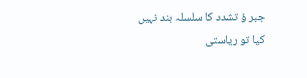جبر ؤ تشدد کا سلسلہ بند نہیں کیا تو ریاستی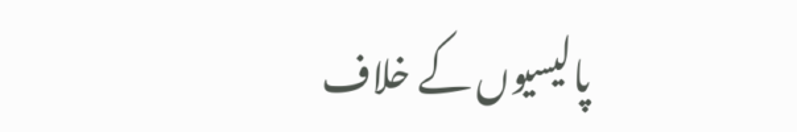پالیسیوں کے خلاف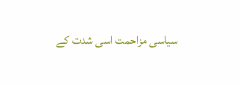سیاسی مزاحمت اسی شدت کے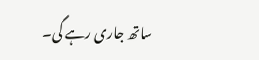ساتھ جاری رہے گی۔